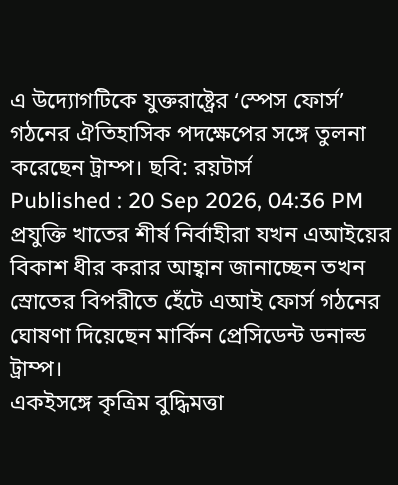এ উদ্যোগটিকে যুক্তরাষ্ট্রের ‘স্পেস ফোর্স’ গঠনের ঐতিহাসিক পদক্ষেপের সঙ্গে তুলনা করেছেন ট্রাম্প। ছবি: রয়টার্স
Published : 20 Sep 2026, 04:36 PM
প্রযুক্তি খাতের শীর্ষ নির্বাহীরা যখন এআইয়ের বিকাশ ধীর করার আহ্বান জানাচ্ছেন তখন স্রোতের বিপরীতে হেঁটে এআই ফোর্স গঠনের ঘোষণা দিয়েছেন মার্কিন প্রেসিডেন্ট ডনাল্ড ট্রাম্প।
একইসঙ্গে কৃত্রিম বুদ্ধিমত্তা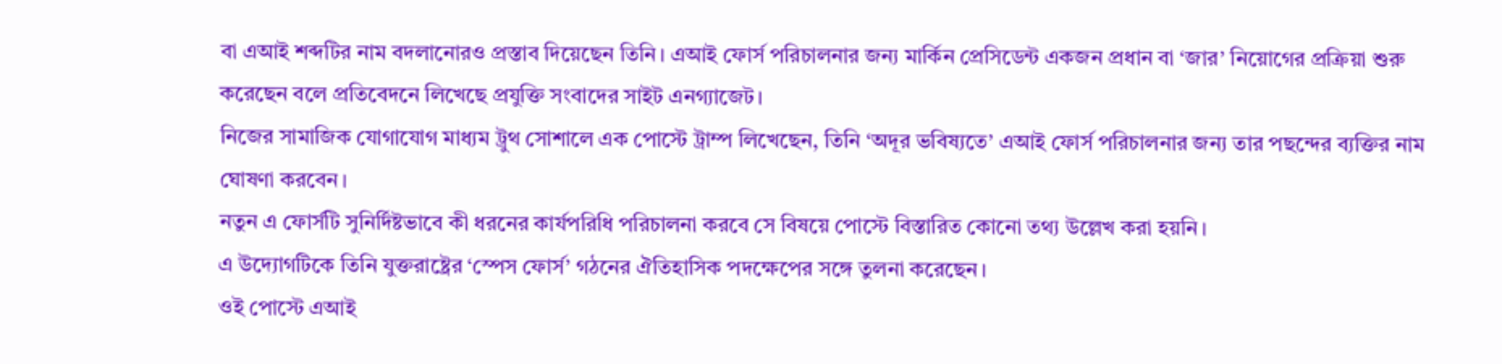বা এআই শব্দটির নাম বদলানোরও প্রস্তাব দিয়েছেন তিনি। এআই ফোর্স পরিচালনার জন্য মার্কিন প্রেসিডেন্ট একজন প্রধান বা ‘জার’ নিয়োগের প্রক্রিয়া শুরু করেছেন বলে প্রতিবেদনে লিখেছে প্রযুক্তি সংবাদের সাইট এনগ্যাজেট।
নিজের সামাজিক যোগাযোগ মাধ্যম ট্রুথ সোশালে এক পোস্টে ট্রাম্প লিখেছেন, তিনি ‘অদূর ভবিষ্যতে’ এআই ফোর্স পরিচালনার জন্য তার পছন্দের ব্যক্তির নাম ঘোষণা করবেন।
নতুন এ ফোর্সটি সুনির্দিষ্টভাবে কী ধরনের কার্যপরিধি পরিচালনা করবে সে বিষয়ে পোস্টে বিস্তারিত কোনো তথ্য উল্লেখ করা হয়নি।
এ উদ্যোগটিকে তিনি যুক্তরাষ্ট্রের ‘স্পেস ফোর্স’ গঠনের ঐতিহাসিক পদক্ষেপের সঙ্গে তুলনা করেছেন।
ওই পোস্টে এআই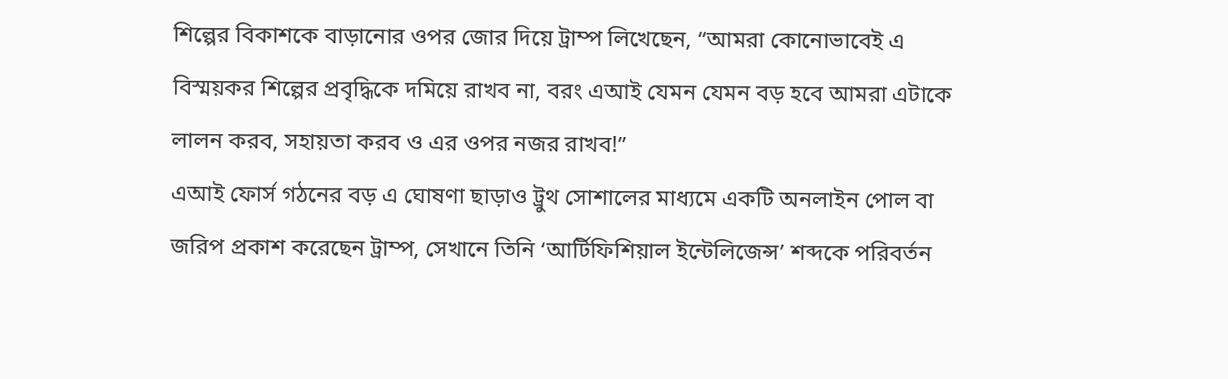শিল্পের বিকাশকে বাড়ানোর ওপর জোর দিয়ে ট্রাম্প লিখেছেন, “আমরা কোনোভাবেই এ বিস্ময়কর শিল্পের প্রবৃদ্ধিকে দমিয়ে রাখব না, বরং এআই যেমন যেমন বড় হবে আমরা এটাকে লালন করব, সহায়তা করব ও এর ওপর নজর রাখব!”
এআই ফোর্স গঠনের বড় এ ঘোষণা ছাড়াও ট্রুথ সোশালের মাধ্যমে একটি অনলাইন পোল বা জরিপ প্রকাশ করেছেন ট্রাম্প, সেখানে তিনি ‘আর্টিফিশিয়াল ইন্টেলিজেন্স’ শব্দকে পরিবর্তন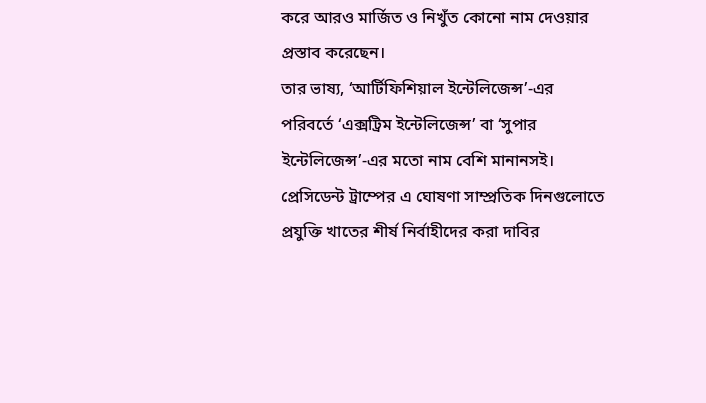করে আরও মার্জিত ও নিখুঁত কোনো নাম দেওয়ার প্রস্তাব করেছেন।
তার ভাষ্য, ‘আর্টিফিশিয়াল ইন্টেলিজেন্স’-এর পরিবর্তে ‘এক্সট্রিম ইন্টেলিজেন্স’ বা ‘সুপার ইন্টেলিজেন্স’-এর মতো নাম বেশি মানানসই।
প্রেসিডেন্ট ট্রাম্পের এ ঘোষণা সাম্প্রতিক দিনগুলোতে প্রযুক্তি খাতের শীর্ষ নির্বাহীদের করা দাবির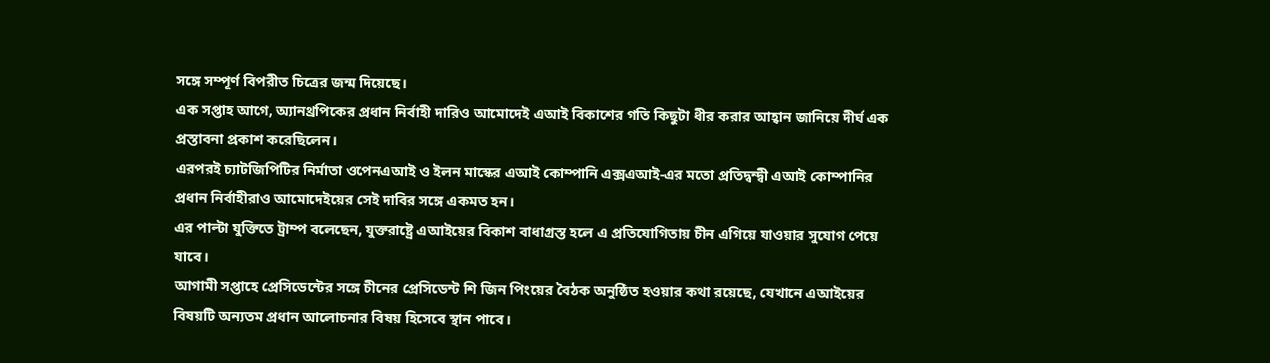সঙ্গে সম্পূর্ণ বিপরীত চিত্রের জন্ম দিয়েছে।
এক সপ্তাহ আগে, অ্যানথ্রপিকের প্রধান নির্বাহী দারিও আমোদেই এআই বিকাশের গতি কিছুটা ধীর করার আহ্বান জানিয়ে দীর্ঘ এক প্রস্তাবনা প্রকাশ করেছিলেন।
এরপরই চ্যাটজিপিটির নির্মাতা ওপেনএআই ও ইলন মাস্কের এআই কোম্পানি এক্সএআই-এর মতো প্রতিদ্বন্দ্বী এআই কোম্পানির প্রধান নির্বাহীরাও আমোদেইয়ের সেই দাবির সঙ্গে একমত হন।
এর পাল্টা যুক্তিতে ট্রাম্প বলেছেন, যুক্তরাষ্ট্রে এআইয়ের বিকাশ বাধাগ্রস্ত হলে এ প্রতিযোগিতায় চীন এগিয়ে যাওয়ার সুযোগ পেয়ে যাবে।
আগামী সপ্তাহে প্রেসিডেন্টের সঙ্গে চীনের প্রেসিডেন্ট শি জিন পিংয়ের বৈঠক অনুষ্ঠিত হওয়ার কথা রয়েছে, যেখানে এআইয়ের বিষয়টি অন্যতম প্রধান আলোচনার বিষয় হিসেবে স্থান পাবে।